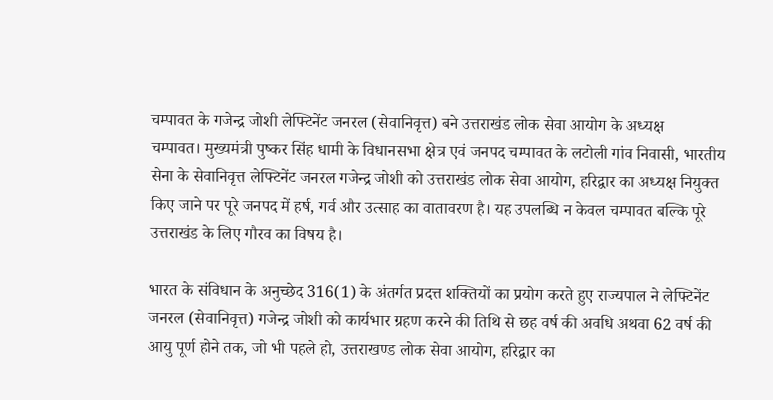चम्पावत के गजेन्द्र जोशी लेफ्टिनेंट जनरल (सेवानिवृत्त) बने उत्तराखंड लोक सेवा आयोग के अध्यक्ष
चम्पावत। मुख्यमंत्री पुष्कर सिंह धामी के विधानसभा क्षेत्र एवं जनपद चम्पावत के लटोली गांव निवासी, भारतीय सेना के सेवानिवृत्त लेफ्टिनेंट जनरल गजेन्द्र जोशी को उत्तराखंड लोक सेवा आयोग, हरिद्वार का अध्यक्ष नियुक्त किए जाने पर पूरे जनपद में हर्ष, गर्व और उत्साह का वातावरण है। यह उपलब्धि न केवल चम्पावत बल्कि पूरे उत्तराखंड के लिए गौरव का विषय है।

भारत के संविधान के अनुच्छेद 316(1) के अंतर्गत प्रदत्त शक्तियों का प्रयोग करते हुए राज्यपाल ने लेफ्टिनेंट जनरल (सेवानिवृत्त) गजेन्द्र जोशी को कार्यभार ग्रहण करने की तिथि से छह वर्ष की अवधि अथवा 62 वर्ष की आयु पूर्ण होने तक, जो भी पहले हो, उत्तराखण्ड लोक सेवा आयोग, हरिद्वार का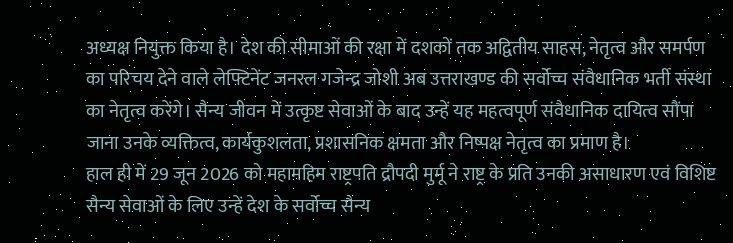अध्यक्ष नियुक्त किया है। देश की सीमाओं की रक्षा में दशकों तक अद्वितीय साहस, नेतृत्व और समर्पण का परिचय देने वाले लेफ्टिनेंट जनरल गजेन्द्र जोशी अब उत्तराखण्ड की सर्वोच्च संवैधानिक भर्ती संस्था का नेतृत्व करेंगे। सैन्य जीवन में उत्कृष्ट सेवाओं के बाद उन्हें यह महत्वपूर्ण संवैधानिक दायित्व सौंपा जाना उनके व्यक्तित्व, कार्यकुशलता, प्रशासनिक क्षमता और निष्पक्ष नेतृत्व का प्रमाण है।
हाल ही में 29 जून 2026 को महामहिम राष्ट्रपति द्रौपदी मुर्मू ने राष्ट्र के प्रति उनकी असाधारण एवं विशिष्ट सैन्य सेवाओं के लिए उन्हें देश के सर्वोच्च सैन्य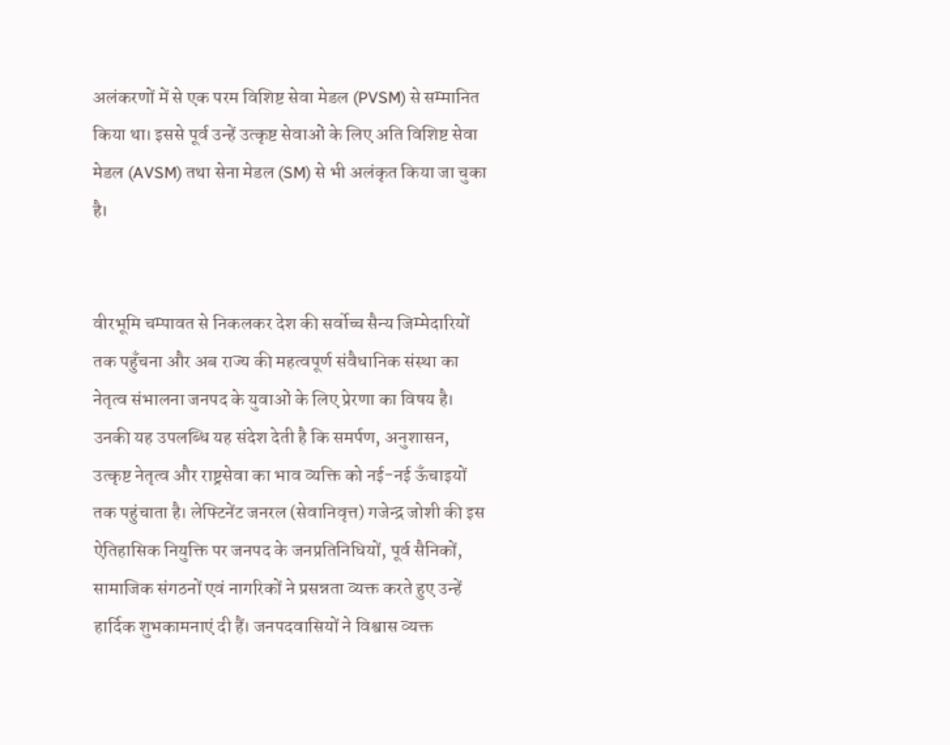अलंकरणों में से एक परम विशिष्ट सेवा मेडल (PVSM) से सम्मानित किया था। इससे पूर्व उन्हें उत्कृष्ट सेवाओं के लिए अति विशिष्ट सेवा मेडल (AVSM) तथा सेना मेडल (SM) से भी अलंकृत किया जा चुका है।


वीरभूमि चम्पावत से निकलकर देश की सर्वोच्च सैन्य जिम्मेदारियों तक पहुँचना और अब राज्य की महत्वपूर्ण संवैधानिक संस्था का नेतृत्व संभालना जनपद के युवाओं के लिए प्रेरणा का विषय है। उनकी यह उपलब्धि यह संदेश देती है कि समर्पण, अनुशासन, उत्कृष्ट नेतृत्व और राष्ट्रसेवा का भाव व्यक्ति को नई-नई ऊँचाइयों तक पहुंचाता है। लेफ्टिनेंट जनरल (सेवानिवृत्त) गजेन्द्र जोशी की इस ऐतिहासिक नियुक्ति पर जनपद के जनप्रतिनिधियों, पूर्व सैनिकों, सामाजिक संगठनों एवं नागरिकों ने प्रसन्नता व्यक्त करते हुए उन्हें हार्दिक शुभकामनाएं दी हैं। जनपदवासियों ने विश्वास व्यक्त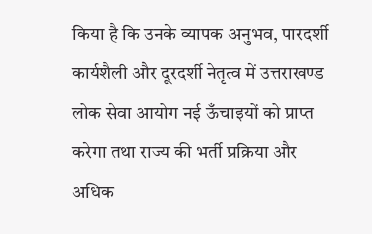किया है कि उनके व्यापक अनुभव, पारदर्शी कार्यशैली और दूरदर्शी नेतृत्व में उत्तराखण्ड लोक सेवा आयोग नई ऊँचाइयों को प्राप्त करेगा तथा राज्य की भर्ती प्रक्रिया और अधिक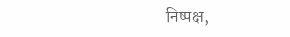निष्पक्ष,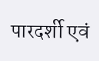पारदर्शी एवं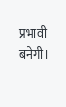प्रभावी बनेगी।